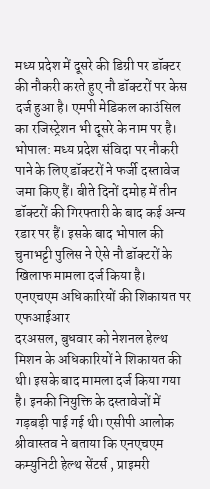मध्य प्रदेश में दूसरे की डिग्री पर डॉक्टर की नौकरी करते हुए नौ डॉक्टरों पर केस दर्ज हुआ है। एमपी मेडिकल काउंसिल का रजिस्ट्रेशन भी दूसरे के नाम पर है।
भोपाल: मध्य प्रदेश संविदा पर नौकरी पाने के लिए डॉक्टरों ने फर्जी दस्तावेज जमा किए हैं। बीते दिनों दमोह में तीन डॉक्टरों की गिरफ्तारी के बाद कई अन्य रडार पर हैं। इसके बाद भोपाल की चुनाभट्टी पुलिस ने ऐसे नौ डॉक्टरों के खिलाफ मामला दर्ज किया है।
एनएचएम अधिकारियों की शिकायत पर एफआईआर
दरअसल, बुधवार को नेशनल हेल्थ मिशन के अधिकारियों ने शिकायत की थी। इसके बाद मामला दर्ज किया गया है। इनकी नियुक्ति के दस्तावेजों में गड़बड़ी पाई गई थी। एसीपी आलोक श्रीवास्तव ने बताया कि एनएचएम कम्युनिटी हेल्थ सेंटर्स , प्राइमरी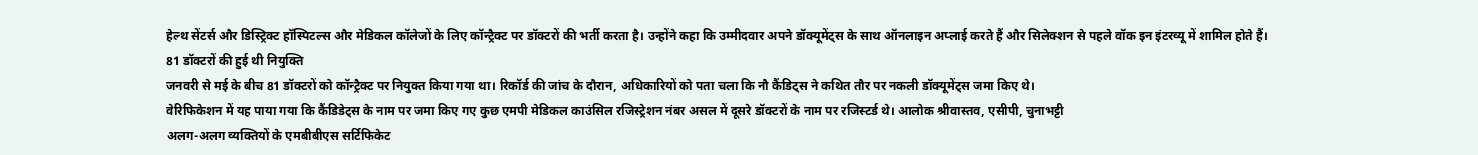हेल्थ सेंटर्स और डिस्ट्रिक्ट हॉस्पिटल्स और मेडिकल कॉलेजों के लिए कॉन्ट्रैक्ट पर डॉक्टरों की भर्ती करता है। उन्होंने कहा कि उम्मीदवार अपने डॉक्यूमेंट्स के साथ ऑनलाइन अप्लाई करते हैं और सिलेक्शन से पहले वॉक इन इंटरव्यू में शामिल होते हैं।
81 डॉक्टरों की हुई थी नियुक्ति
जनवरी से मई के बीच 81 डॉक्टरों को कॉन्ट्रैक्ट पर नियुक्त किया गया था। रिकॉर्ड की जांच के दौरान, अधिकारियों को पता चला कि नौ कैंडिट्स ने कथित तौर पर नकली डॉक्यूमेंट्स जमा किए थे।
वेरिफिकेशन में यह पाया गया कि कैंडिडेट्स के नाम पर जमा किए गए कुछ एमपी मेडिकल काउंसिल रजिस्ट्रेशन नंबर असल में दूसरे डॉक्टरों के नाम पर रजिस्टर्ड थे। आलोक श्रीवास्तव, एसीपी, चुनाभट्टी
अलग-अलग व्यक्तियों के एमबीबीएस सर्टिफिकेट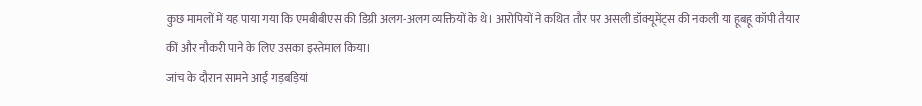कुछ मामलों में यह पाया गया कि एमबीबीएस की डिग्री अलग-अलग व्यक्तियों के थे। आरोपियों ने कथित तौर पर असली डॉक्यूमेंट्स की नकली या हूबहू कॉपी तैयार कीं और नौकरी पाने के लिए उसका इस्तेमाल किया।
जांच के दौरान सामने आईं गड़बड़ियां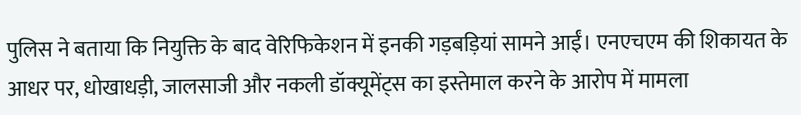पुलिस ने बताया कि नियुक्ति के बाद वेरिफिकेशन में इनकी गड़बड़ियां सामने आईं। एनएचएम की शिकायत के आधर पर, धोखाधड़ी, जालसाजी और नकली डॉक्यूमेंट्स का इस्तेमाल करने के आरोप में मामला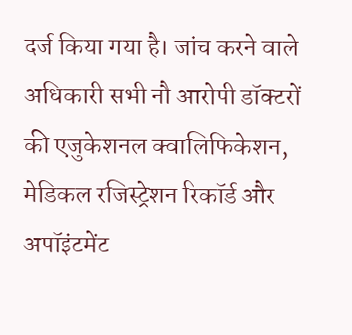दर्ज किया गया है। जांच करने वाले अधिकारी सभी नौ आरोपी डॉक्टरों की एजुकेशनल क्वालिफिकेशन, मेडिकल रजिस्ट्रेशन रिकॉर्ड और अपॉइंटमेंट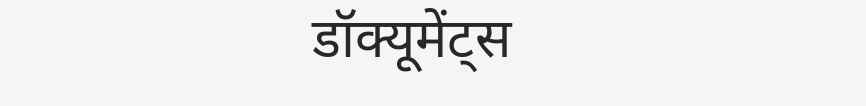डॉक्यूमेंट्स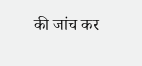की जांच कर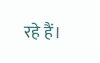रहे हैं।